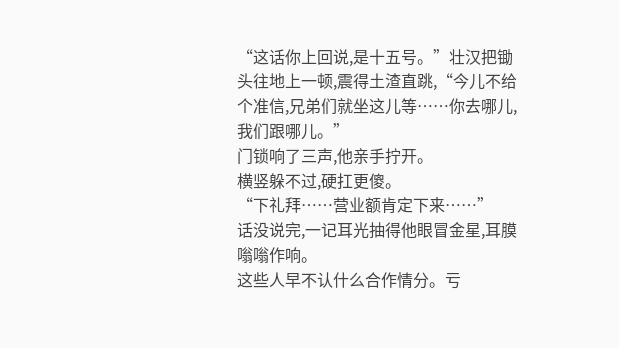“这话你上回说,是十五号。”壮汉把锄头往地上一顿,震得土渣直跳,“今儿不给个准信,兄弟们就坐这儿等……你去哪儿,我们跟哪儿。”
门锁响了三声,他亲手拧开。
横竖躲不过,硬扛更傻。
“下礼拜……营业额肯定下来……”
话没说完,一记耳光抽得他眼冒金星,耳膜嗡嗡作响。
这些人早不认什么合作情分。亏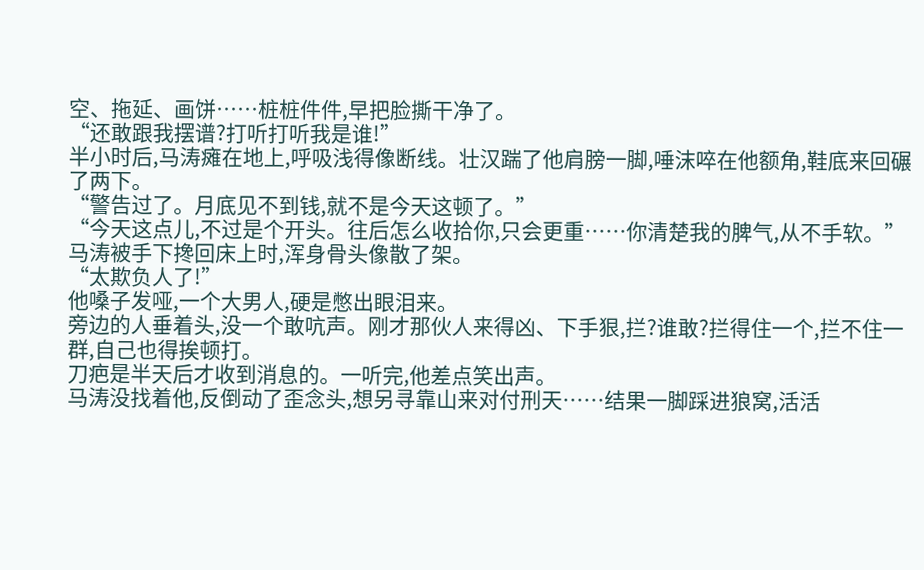空、拖延、画饼……桩桩件件,早把脸撕干净了。
“还敢跟我摆谱?打听打听我是谁!”
半小时后,马涛瘫在地上,呼吸浅得像断线。壮汉踹了他肩膀一脚,唾沫啐在他额角,鞋底来回碾了两下。
“警告过了。月底见不到钱,就不是今天这顿了。”
“今天这点儿,不过是个开头。往后怎么收拾你,只会更重……你清楚我的脾气,从不手软。”
马涛被手下搀回床上时,浑身骨头像散了架。
“太欺负人了!”
他嗓子发哑,一个大男人,硬是憋出眼泪来。
旁边的人垂着头,没一个敢吭声。刚才那伙人来得凶、下手狠,拦?谁敢?拦得住一个,拦不住一群,自己也得挨顿打。
刀疤是半天后才收到消息的。一听完,他差点笑出声。
马涛没找着他,反倒动了歪念头,想另寻靠山来对付刑天……结果一脚踩进狼窝,活活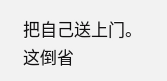把自己送上门。这倒省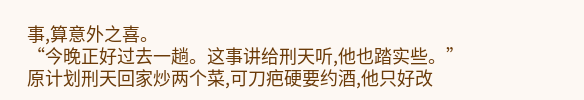事,算意外之喜。
“今晚正好过去一趟。这事讲给刑天听,他也踏实些。”
原计划刑天回家炒两个菜,可刀疤硬要约酒,他只好改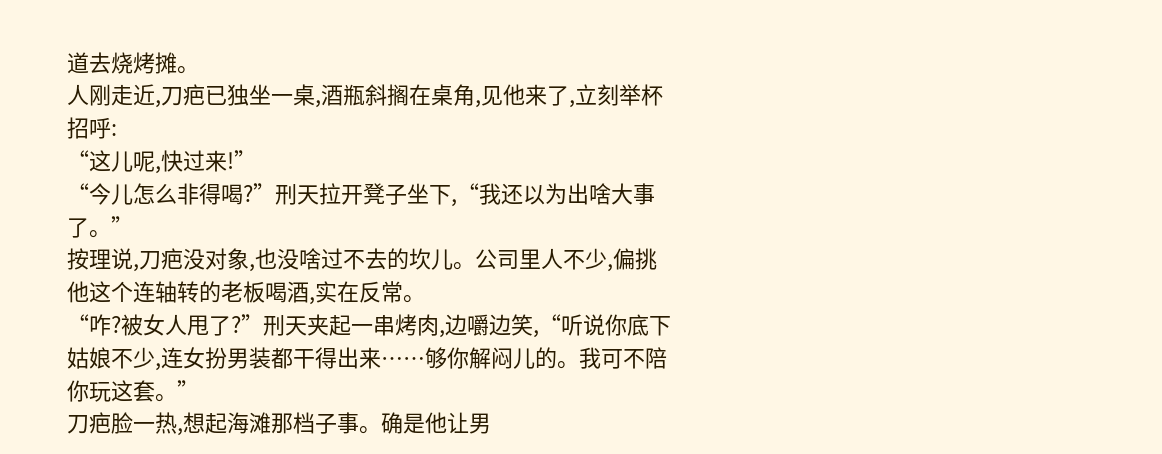道去烧烤摊。
人刚走近,刀疤已独坐一桌,酒瓶斜搁在桌角,见他来了,立刻举杯招呼:
“这儿呢,快过来!”
“今儿怎么非得喝?”刑天拉开凳子坐下,“我还以为出啥大事了。”
按理说,刀疤没对象,也没啥过不去的坎儿。公司里人不少,偏挑他这个连轴转的老板喝酒,实在反常。
“咋?被女人甩了?”刑天夹起一串烤肉,边嚼边笑,“听说你底下姑娘不少,连女扮男装都干得出来……够你解闷儿的。我可不陪你玩这套。”
刀疤脸一热,想起海滩那档子事。确是他让男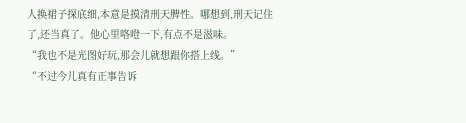人换裙子探底细,本意是摸清刑天脾性。哪想到,刑天记住了,还当真了。他心里咯噔一下,有点不是滋味。
“我也不是光图好玩,那会儿就想跟你搭上线。”
“不过今儿真有正事告诉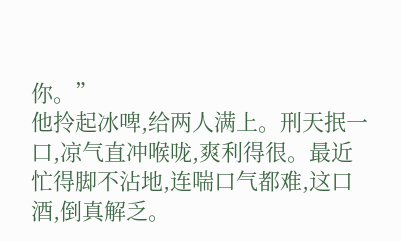你。”
他拎起冰啤,给两人满上。刑天抿一口,凉气直冲喉咙,爽利得很。最近忙得脚不沾地,连喘口气都难,这口酒,倒真解乏。